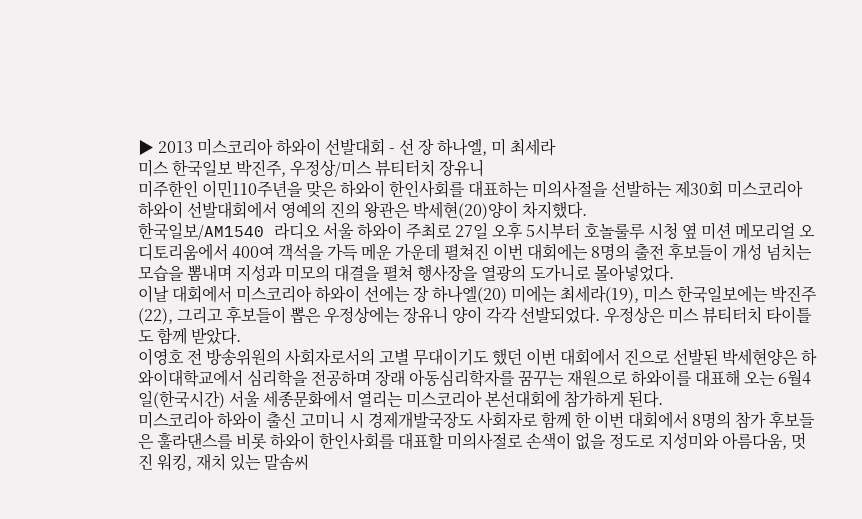▶ 2013 미스코리아 하와이 선발대회 - 선 장 하나엘, 미 최세라
미스 한국일보 박진주, 우정상/미스 뷰티터치 장유니
미주한인 이민110주년을 맞은 하와이 한인사회를 대표하는 미의사절을 선발하는 제30회 미스코리아 하와이 선발대회에서 영예의 진의 왕관은 박세현(20)양이 차지했다.
한국일보/AM1540 라디오 서울 하와이 주최로 27일 오후 5시부터 호놀룰루 시청 옆 미션 메모리얼 오디토리움에서 400여 객석을 가득 메운 가운데 펼쳐진 이번 대회에는 8명의 출전 후보들이 개성 넘치는 모습을 뽐내며 지성과 미모의 대결을 펼쳐 행사장을 열광의 도가니로 몰아넣었다.
이날 대회에서 미스코리아 하와이 선에는 장 하나엘(20) 미에는 최세라(19), 미스 한국일보에는 박진주(22), 그리고 후보들이 뽑은 우정상에는 장유니 양이 각각 선발되었다. 우정상은 미스 뷰티터치 타이틀도 함께 받았다.
이영호 전 방송위원의 사회자로서의 고별 무대이기도 했던 이번 대회에서 진으로 선발된 박세현양은 하와이대학교에서 심리학을 전공하며 장래 아동심리학자를 꿈꾸는 재원으로 하와이를 대표해 오는 6월4일(한국시간) 서울 세종문화에서 열리는 미스코리아 본선대회에 참가하게 된다.
미스코리아 하와이 출신 고미니 시 경제개발국장도 사회자로 함께 한 이번 대회에서 8명의 참가 후보들은 훌라댄스를 비롯 하와이 한인사회를 대표할 미의사절로 손색이 없을 정도로 지성미와 아름다움, 멋진 워킹, 재치 있는 말솜씨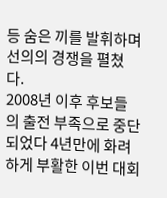등 숨은 끼를 발휘하며 선의의 경쟁을 펼쳤다.
2008년 이후 후보들의 출전 부족으로 중단 되었다 4년만에 화려하게 부활한 이번 대회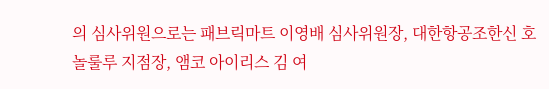의 심사위원으로는 패브릭마트 이영배 심사위원장, 대한항공조한신 호놀룰루 지점장, 앰코 아이리스 김 여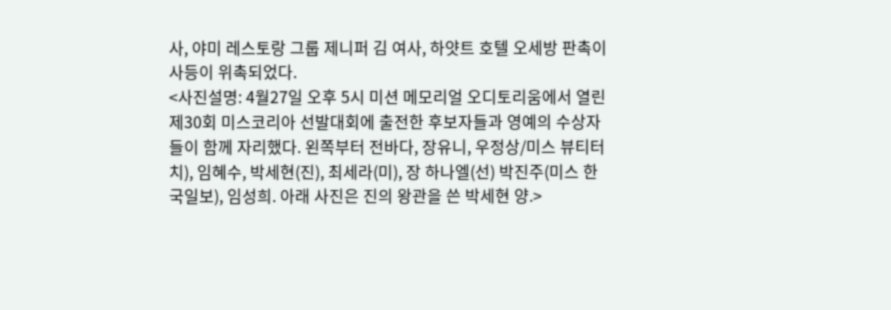사, 야미 레스토랑 그룹 제니퍼 김 여사, 하얏트 호텔 오세방 판촉이사등이 위촉되었다.
<사진설명: 4월27일 오후 5시 미션 메모리얼 오디토리움에서 열린 제30회 미스코리아 선발대회에 출전한 후보자들과 영예의 수상자들이 함께 자리했다. 왼쪽부터 전바다, 장유니, 우정상/미스 뷰티터치), 임혜수, 박세현(진), 최세라(미), 장 하나엘(선) 박진주(미스 한국일보), 임성희. 아래 사진은 진의 왕관을 쓴 박세현 양.>